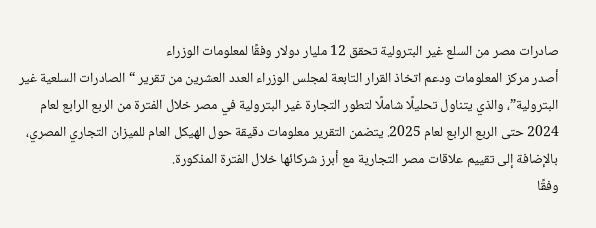صادرات مصر من السلع غير البترولية تحقق 12 مليار دولار وفقًا لمعلومات الوزراء
أصدر مركز المعلومات ودعم اتخاذ القرار التابعة لمجلس الوزراء العدد العشرين من تقرير “الصادرات السلعية غير البترولية”، والذي يتناول تحليلًا شاملًا لتطور التجارة غير البترولية في مصر خلال الفترة من الربع الرابع لعام 2024 حتى الربع الرابع لعام 2025. يتضمن التقرير معلومات دقيقة حول الهيكل العام للميزان التجاري المصري، بالإضافة إلى تقييم علاقات مصر التجارية مع أبرز شركائها خلال الفترة المذكورة.
وفقًا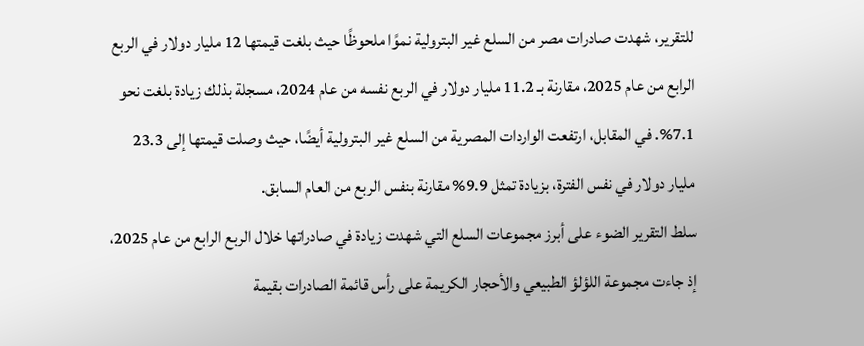للتقرير، شهدت صادرات مصر من السلع غير البترولية نموًا ملحوظًا حيث بلغت قيمتها 12 مليار دولار في الربع الرابع من عام 2025، مقارنة بـ 11.2 مليار دولار في الربع نفسه من عام 2024، مسجلة بذلك زيادة بلغت نحو 7.1%. في المقابل، ارتفعت الواردات المصرية من السلع غير البترولية أيضًا، حيث وصلت قيمتها إلى 23.3 مليار دولار في نفس الفترة، بزيادة تمثل 9.9% مقارنة بنفس الربع من العام السابق.
سلط التقرير الضوء على أبرز مجموعات السلع التي شهدت زيادة في صادراتها خلال الربع الرابع من عام 2025، إذ جاءت مجموعة اللؤلؤ الطبيعي والأحجار الكريمة على رأس قائمة الصادرات بقيمة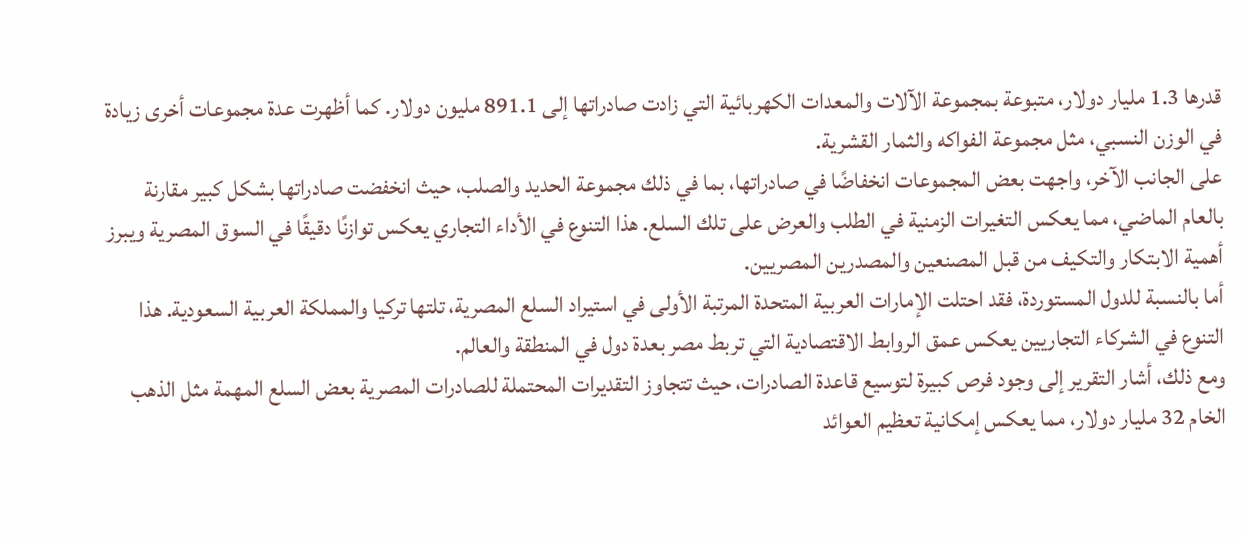قدرها 1.3 مليار دولار، متبوعة بمجموعة الآلات والمعدات الكهربائية التي زادت صادراتها إلى 891.1 مليون دولار. كما أظهرت عدة مجموعات أخرى زيادة في الوزن النسبي، مثل مجموعة الفواكه والثمار القشرية.
على الجانب الآخر، واجهت بعض المجموعات انخفاضًا في صادراتها، بما في ذلك مجموعة الحديد والصلب، حيث انخفضت صادراتها بشكل كبير مقارنة بالعام الماضي، مما يعكس التغيرات الزمنية في الطلب والعرض على تلك السلع. هذا التنوع في الأداء التجاري يعكس توازنًا دقيقًا في السوق المصرية ويبرز أهمية الابتكار والتكيف من قبل المصنعين والمصدرين المصريين.
أما بالنسبة للدول المستوردة، فقد احتلت الإمارات العربية المتحدة المرتبة الأولى في استيراد السلع المصرية، تلتها تركيا والمملكة العربية السعودية. هذا التنوع في الشركاء التجاريين يعكس عمق الروابط الاقتصادية التي تربط مصر بعدة دول في المنطقة والعالم.
ومع ذلك، أشار التقرير إلى وجود فرص كبيرة لتوسيع قاعدة الصادرات، حيث تتجاوز التقديرات المحتملة للصادرات المصرية بعض السلع المهمة مثل الذهب الخام 32 مليار دولار، مما يعكس إمكانية تعظيم العوائد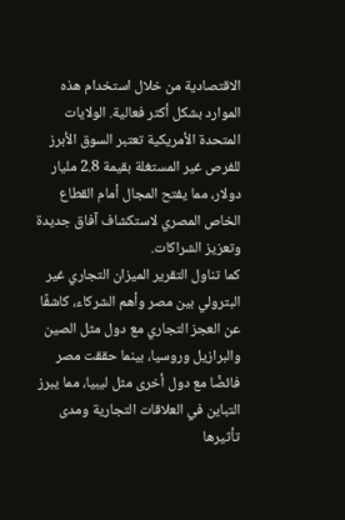الاقتصادية من خلال استخدام هذه الموارد بشكل أكثر فعالية. الولايات المتحدة الأمريكية تعتبر السوق الأبرز للفرص غير المستغلة بقيمة 2.8 مليار دولار، مما يفتح المجال أمام القطاع الخاص المصري لاستكشاف آفاق جديدة وتعزيز الشراكات.
كما تناول التقرير الميزان التجاري غير البترولي بين مصر وأهم الشركاء، كاشفًا عن العجز التجاري مع دول مثل الصين والبرازيل وروسيا، بينما حققت مصر فائضًا مع دول أخرى مثل ليبيا، مما يبرز التباين في العلاقات التجارية ومدى تأثيرها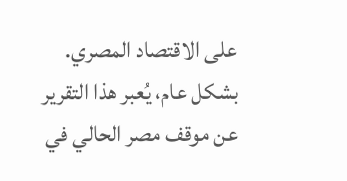على الاقتصاد المصري.
بشكل عام، يُعبر هذا التقرير عن موقف مصر الحالي في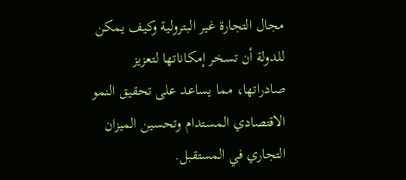مجال التجارة غير البترولية وكيف يمكن للدولة أن تسخر إمكاناتها لتعزيز صادراتها، مما يساعد على تحقيق النمو الاقتصادي المستدام وتحسين الميزان التجاري في المستقبل.